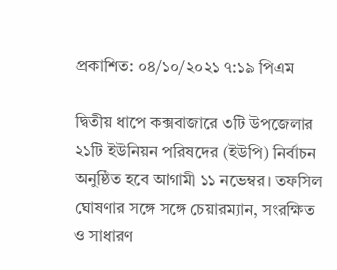প্রকাশিত: ০৪/১০/২০২১ ৭:১৯ পিএম

দ্বিতীয় ধাপে কক্সবাজারে ৩টি উপজেলার ২১টি ইউনিয়ন পরিষদের (ইউপি) নির্বাচন অনুষ্ঠিত হবে আগামী ১১ নভেম্বর। তফসিল ঘোষণার সঙ্গে সঙ্গে চেয়ারম্যান, সংরক্ষিত ও সাধারণ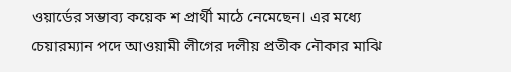ওয়ার্ডের সম্ভাব্য কয়েক শ প্রার্থী মাঠে নেমেছেন। এর মধ্যে চেয়ারম্যান পদে আওয়ামী লীগের দলীয় প্রতীক নৌকার মাঝি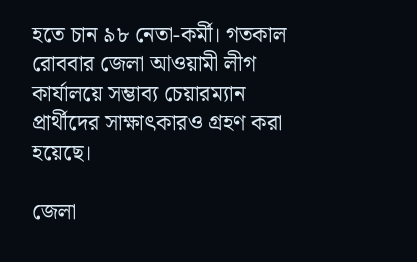হতে চান ৯৮ নেতা-কর্মী। গতকাল রোববার জেলা আওয়ামী লীগ কার্যালয়ে সম্ভাব্য চেয়ারম্যান প্রার্থীদের সাক্ষাৎকারও গ্রহণ করা হয়েছে।

জেলা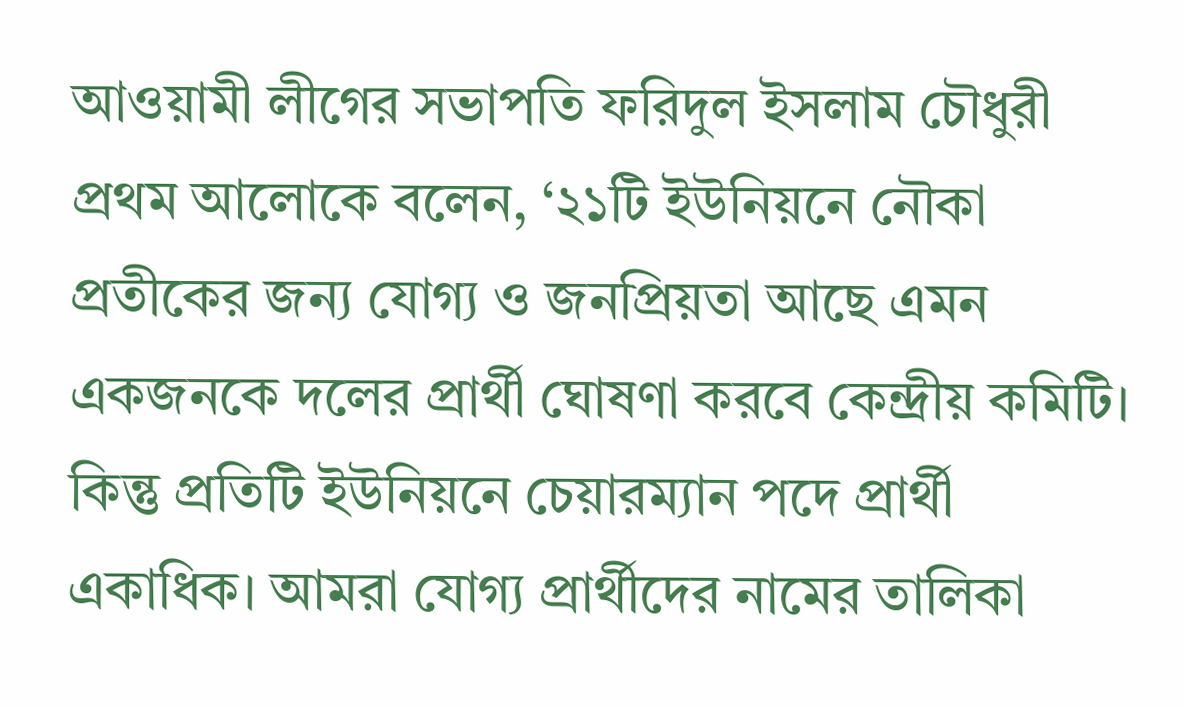আওয়ামী লীগের সভাপতি ফরিদুল ইসলাম চৌধুরী প্রথম আলোকে বলেন, ‘২১টি ইউনিয়নে নৌকা প্রতীকের জন্য যোগ্য ও জনপ্রিয়তা আছে এমন একজনকে দলের প্রার্থী ঘোষণা করবে কেন্দ্রীয় কমিটি। কিন্তু প্রতিটি ইউনিয়নে চেয়ারম্যান পদে প্রার্থী একাধিক। আমরা যোগ্য প্রার্থীদের নামের তালিকা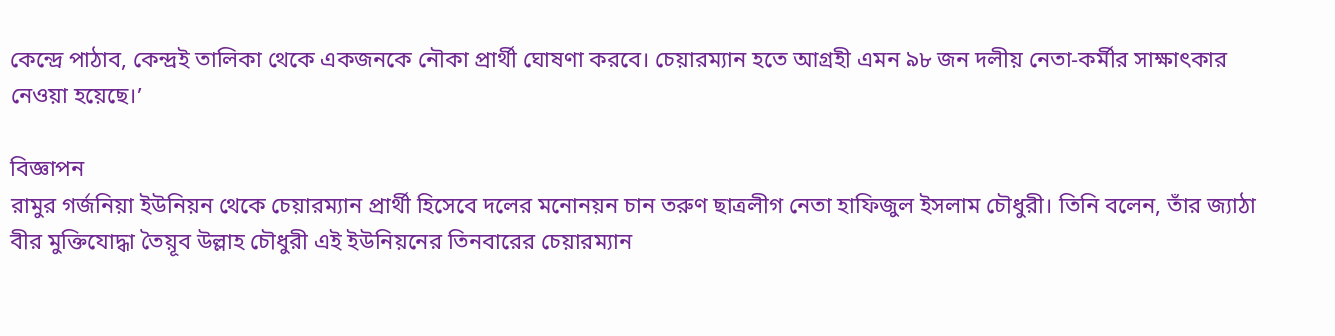কেন্দ্রে পাঠাব, কেন্দ্রই তালিকা থেকে একজনকে নৌকা প্রার্থী ঘোষণা করবে। চেয়ারম্যান হতে আগ্রহী এমন ৯৮ জন দলীয় নেতা-কর্মীর সাক্ষাৎকার নেওয়া হয়েছে।’

বিজ্ঞাপন
রামুর গর্জনিয়া ইউনিয়ন থেকে চেয়ারম্যান প্রার্থী হিসেবে দলের মনোনয়ন চান তরুণ ছাত্রলীগ নেতা হাফিজুল ইসলাম চৌধুরী। তিনি বলেন, তাঁর জ্যাঠা বীর মুক্তিযোদ্ধা তৈয়ূব উল্লাহ চৌধুরী এই ইউনিয়নের তিনবারের চেয়ারম্যান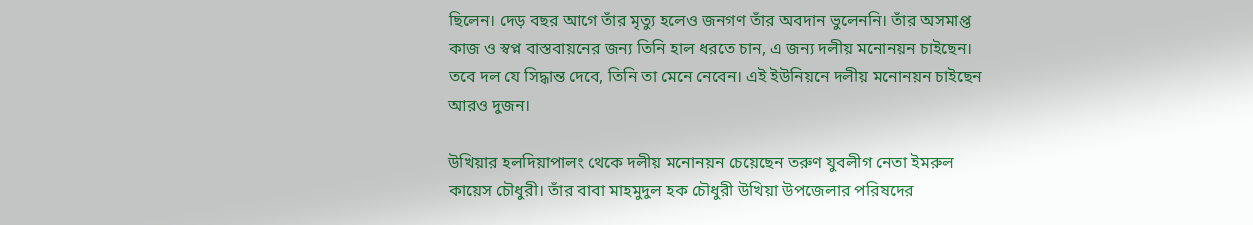ছিলেন। দেড় বছর আগে তাঁর মৃত্যু হলেও জনগণ তাঁর অবদান ভুলেননি। তাঁর অসমাপ্ত কাজ ও স্বপ্ন বাস্তবায়নের জন্য তিনি হাল ধরতে চান, এ জন্য দলীয় মনোনয়ন চাইছেন। তবে দল যে সিদ্ধান্ত দেবে, তিনি তা মেনে নেবেন। এই ইউনিয়নে দলীয় মনোনয়ন চাইছেন আরও দুজন।

উখিয়ার হলদিয়াপালং থেকে দলীয় মনোনয়ন চেয়েছেন তরুণ যুবলীগ নেতা ইমরুল কায়েস চৌধুরী। তাঁর বাবা মাহমুদুল হক চৌধুরী উখিয়া উপজেলার পরিষদের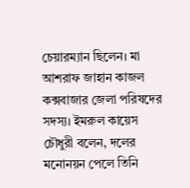চেয়ারম্যান ছিলেন। মা আশরাফ জাহান কাজল কক্সবাজার জেলা পরিষদের সদস্য। ইমরুল কায়েস চৌধুরী বলেন, দলের মনোনয়ন পেলে তিনি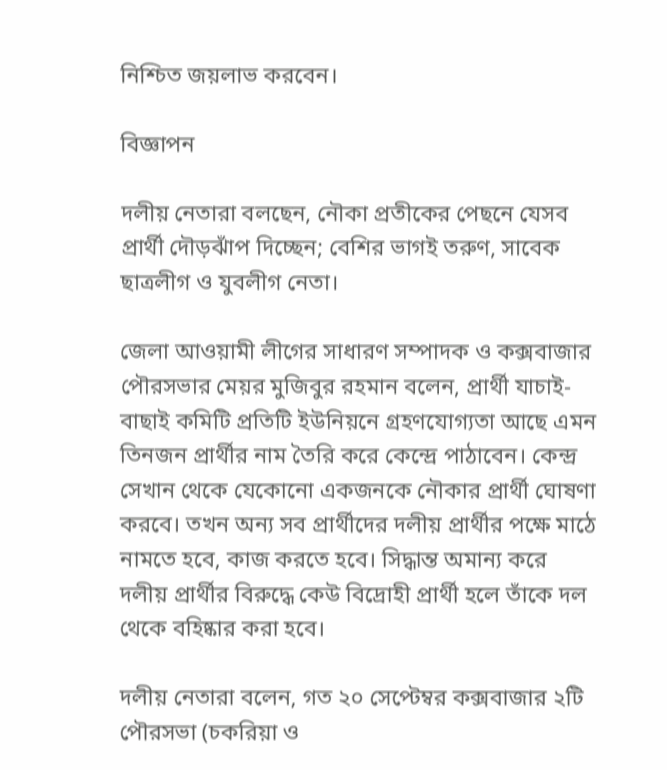নিশ্চিত জয়লাভ করবেন।

বিজ্ঞাপন

দলীয় নেতারা বলছেন, নৌকা প্রতীকের পেছনে যেসব প্রার্থী দৌড়ঝাঁপ দিচ্ছেন; বেশির ভাগই তরুণ, সাবেক ছাত্রলীগ ও যুবলীগ নেতা।

জেলা আওয়ামী লীগের সাধারণ সম্পাদক ও কক্সবাজার পৌরসভার মেয়র মুজিবুর রহমান বলেন, প্রার্থী যাচাই-বাছাই কমিটি প্রতিটি ইউনিয়নে গ্রহণযোগ্যতা আছে এমন তিনজন প্রার্থীর নাম তৈরি করে কেন্দ্রে পাঠাবেন। কেন্দ্র সেখান থেকে যেকোনো একজনকে নৌকার প্রার্থী ঘোষণা করবে। তখন অন্য সব প্রার্থীদের দলীয় প্রার্থীর পক্ষে মাঠে নামতে হবে, কাজ করতে হবে। সিদ্ধান্ত অমান্য করে দলীয় প্রার্থীর বিরুদ্ধে কেউ বিদ্রোহী প্রার্থী হলে তাঁকে দল থেকে বহিষ্কার করা হবে।

দলীয় নেতারা বলেন, গত ২০ সেপ্টেম্বর কক্সবাজার ২টি পৌরসভা (চকরিয়া ও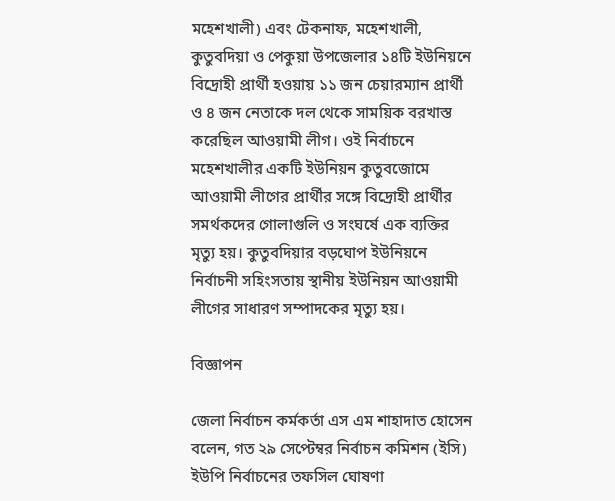মহেশখালী) এবং টেকনাফ, মহেশখালী, কুতুবদিয়া ও পেকুয়া উপজেলার ১৪টি ইউনিয়নে বিদ্রোহী প্রার্থী হওয়ায় ১১ জন চেয়ারম্যান প্রার্থী ও ৪ জন নেতাকে দল থেকে সাময়িক বরখাস্ত করেছিল আওয়ামী লীগ। ওই নির্বাচনে মহেশখালীর একটি ইউনিয়ন কুতুবজোমে আওয়ামী লীগের প্রার্থীর সঙ্গে বিদ্রোহী প্রার্থীর সমর্থকদের গোলাগুলি ও সংঘর্ষে এক ব্যক্তির মৃত্যু হয়। কুতুবদিয়ার বড়ঘোপ ইউনিয়নে নির্বাচনী সহিংসতায় স্থানীয় ইউনিয়ন আওয়ামী লীগের সাধারণ সম্পাদকের মৃত্যু হয়।

বিজ্ঞাপন

জেলা নির্বাচন কর্মকর্তা এস এম শাহাদাত হোসেন বলেন, গত ২৯ সেপ্টেম্বর নির্বাচন কমিশন (ইসি) ইউপি নির্বাচনের তফসিল ঘোষণা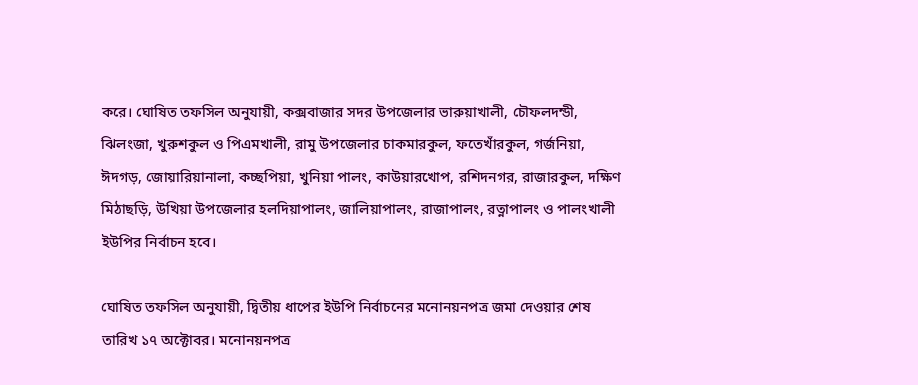করে। ঘোষিত তফসিল অনুযায়ী, কক্সবাজার সদর উপজেলার ভারুয়াখালী, চৌফলদন্ডী, ঝিলংজা, খুরুশকুল ও পিএমখালী, রামু উপজেলার চাকমারকুল, ফতেখাঁরকুল, গর্জনিয়া, ঈদগড়, জোয়ারিয়ানালা, কচ্ছপিয়া, খুনিয়া পালং, কাউয়ারখোপ, রশিদনগর, রাজারকুল, দক্ষিণ মিঠাছড়ি, উখিয়া উপজেলার হলদিয়াপালং, জালিয়াপালং, রাজাপালং, রত্নাপালং ও পালংখালী ইউপির নির্বাচন হবে।

ঘোষিত তফসিল অনুযায়ী, দ্বিতীয় ধাপের ইউপি নির্বাচনের মনোনয়নপত্র জমা দেওয়ার শেষ তারিখ ১৭ অক্টোবর। মনোনয়নপত্র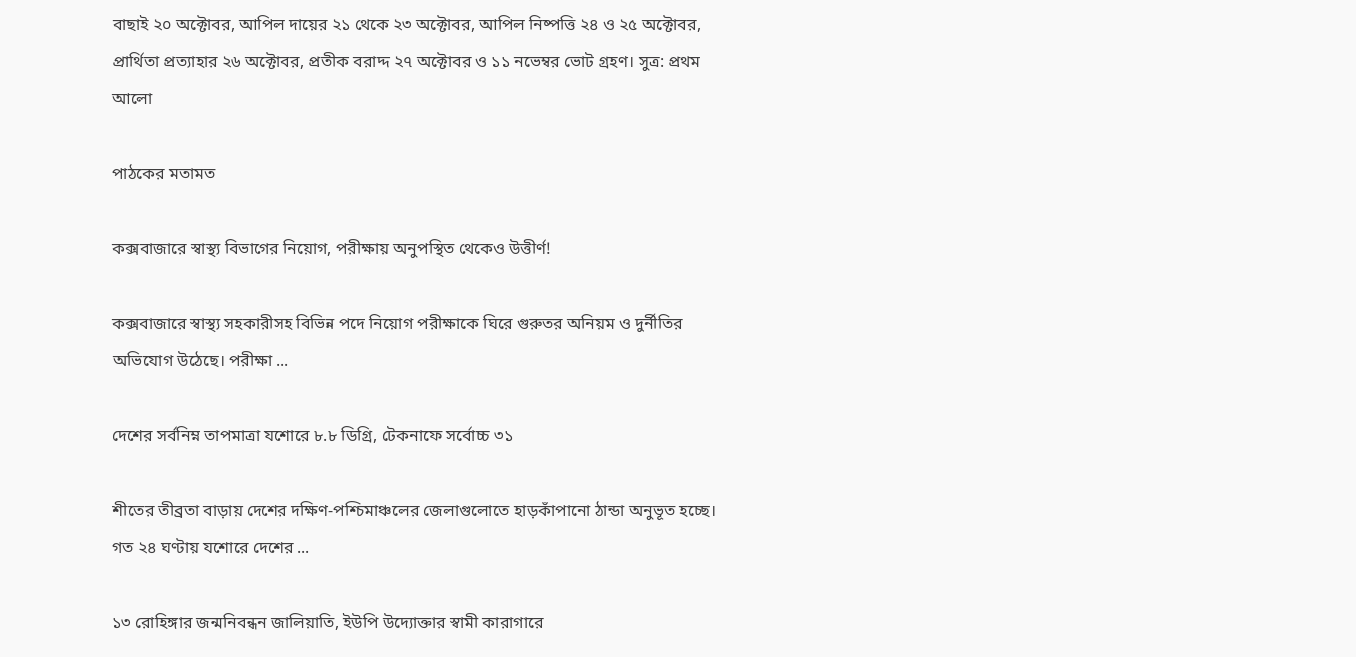বাছাই ২০ অক্টোবর, আপিল দায়ের ২১ থেকে ২৩ অক্টোবর, আপিল নিষ্পত্তি ২৪ ও ২৫ অক্টোবর, প্রার্থিতা প্রত্যাহার ২৬ অক্টোবর, প্রতীক বরাদ্দ ২৭ অক্টোবর ও ১১ নভেম্বর ভোট গ্রহণ। সুত্র: প্রথম আলো

পাঠকের মতামত

কক্সবাজারে স্বাস্থ্য বিভাগের নিয়োগ, পরীক্ষায় অনুপস্থিত থেকেও উত্তীর্ণ!

কক্সবাজারে স্বাস্থ্য সহকারীসহ বিভিন্ন পদে নিয়োগ পরীক্ষাকে ঘিরে গুরুতর অনিয়ম ও দুর্নীতির অভিযোগ উঠেছে। পরীক্ষা ...

দেশের সর্বনিম্ন তাপমাত্রা যশোরে ৮.৮ ডিগ্রি, টেকনাফে সর্বোচ্চ ৩১

শীতের তীব্রতা বাড়ায় দেশের দক্ষিণ-পশ্চিমাঞ্চলের জেলাগুলোতে হাড়কাঁপানো ঠান্ডা অনুভূত হচ্ছে। গত ২৪ ঘণ্টায় যশোরে দেশের ...

১৩ রোহিঙ্গার জন্মনিবন্ধন জালিয়াতি, ইউপি উদ্যোক্তার স্বামী কারাগারে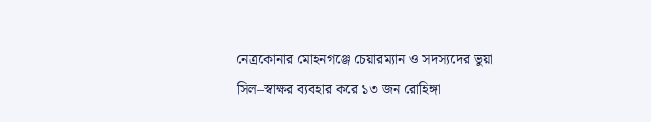নেত্রকোনার মোহনগঞ্জে চেয়ারম্যান ও সদস্যদের ভুয়া সিল–স্বাক্ষর ব্যবহার করে ১৩ জন রোহিঙ্গা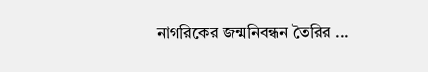নাগরিকের জন্মনিবন্ধন তৈরির ...